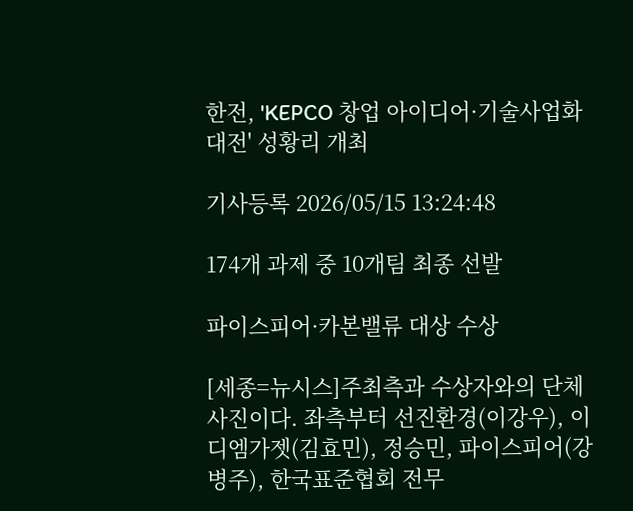한전, 'KEPCO 창업 아이디어·기술사업화 대전' 성황리 개최

기사등록 2026/05/15 13:24:48

174개 과제 중 10개팀 최종 선발

파이스피어·카본밸류 대상 수상

[세종=뉴시스]주최측과 수상자와의 단체사진이다. 좌측부터 선진환경(이강우), 이디엠가젯(김효민), 정승민, 파이스피어(강병주), 한국표준협회 전무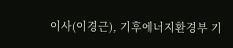이사(이경근), 기후에너지환경부 기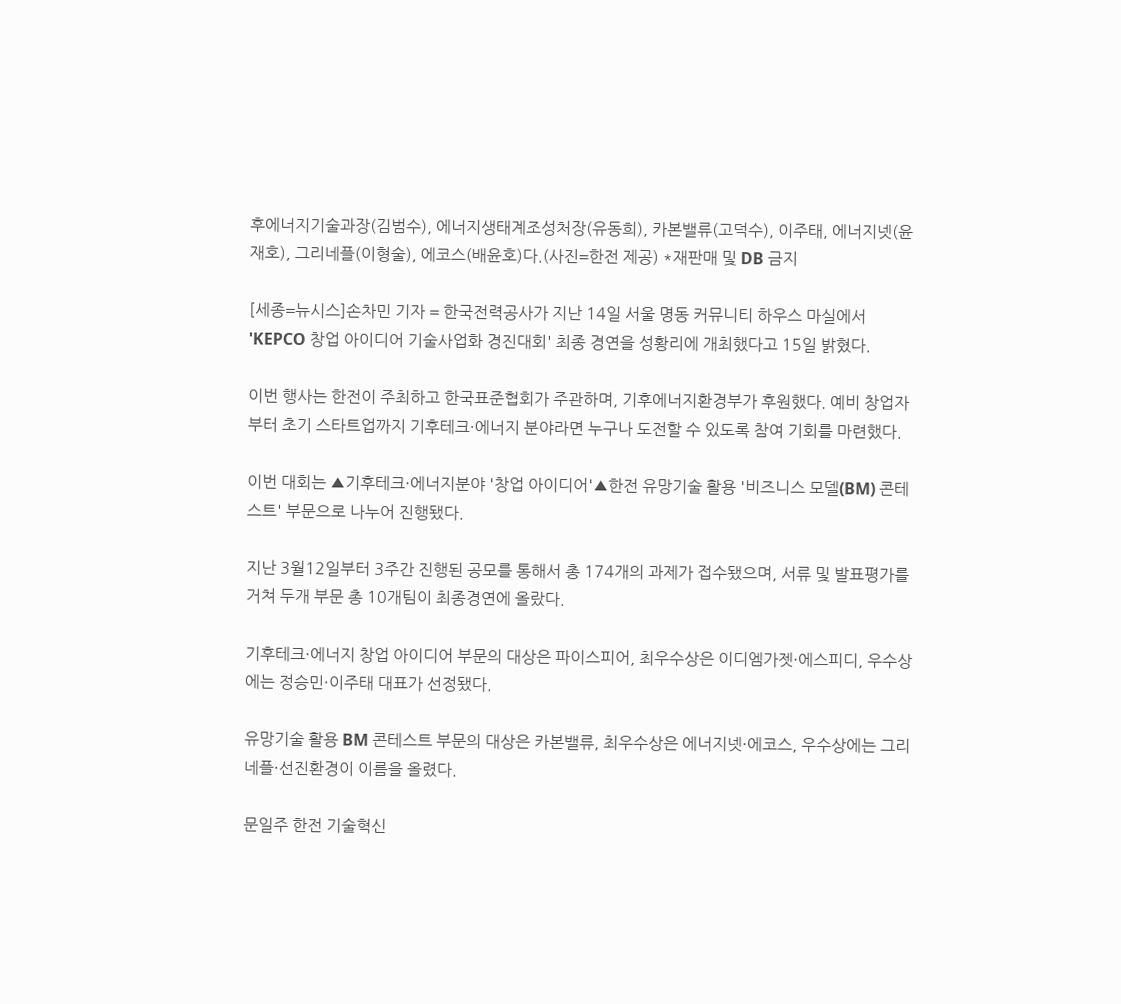후에너지기술과장(김범수), 에너지생태계조성처장(유동희), 카본밸류(고덕수), 이주태, 에너지넷(윤재호), 그리네플(이형술), 에코스(배윤호)다.(사진=한전 제공) *재판매 및 DB 금지

[세종=뉴시스]손차민 기자 = 한국전력공사가 지난 14일 서울 명동 커뮤니티 하우스 마실에서 'KEPCO 창업 아이디어 기술사업화 경진대회' 최종 경연을 성황리에 개최했다고 15일 밝혔다.

이번 행사는 한전이 주최하고 한국표준협회가 주관하며, 기후에너지환경부가 후원했다. 예비 창업자부터 초기 스타트업까지 기후테크·에너지 분야라면 누구나 도전할 수 있도록 참여 기회를 마련했다.

이번 대회는 ▲기후테크·에너지분야 '창업 아이디어'▲한전 유망기술 활용 '비즈니스 모델(BM) 콘테스트' 부문으로 나누어 진행됐다.

지난 3월12일부터 3주간 진행된 공모를 통해서 총 174개의 과제가 접수됐으며, 서류 및 발표평가를 거쳐 두개 부문 총 10개팀이 최종경연에 올랐다.

기후테크·에너지 창업 아이디어 부문의 대상은 파이스피어, 최우수상은 이디엠가젯·에스피디, 우수상에는 정승민·이주태 대표가 선정됐다.

유망기술 활용 BM 콘테스트 부문의 대상은 카본밸류, 최우수상은 에너지넷·에코스, 우수상에는 그리네플·선진환경이 이름을 올렸다.

문일주 한전 기술혁신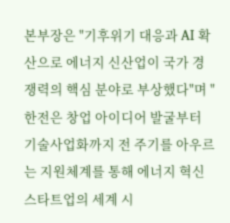본부장은 "기후위기 대응과 AI 확산으로 에너지 신산업이 국가 경쟁력의 핵심 분야로 부상했다"며 "한전은 창업 아이디어 발굴부터 기술사업화까지 전 주기를 아우르는 지원체계를 통해 에너지 혁신 스타트업의 세계 시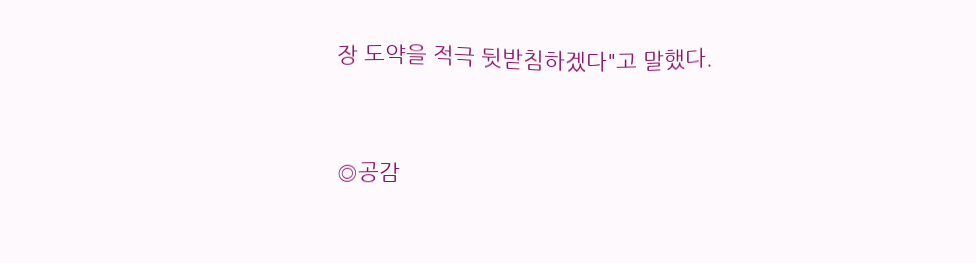장 도약을 적극 뒷받침하겠다"고 말했다.


◎공감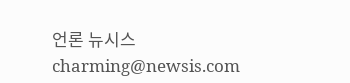언론 뉴시스 charming@newsis.com